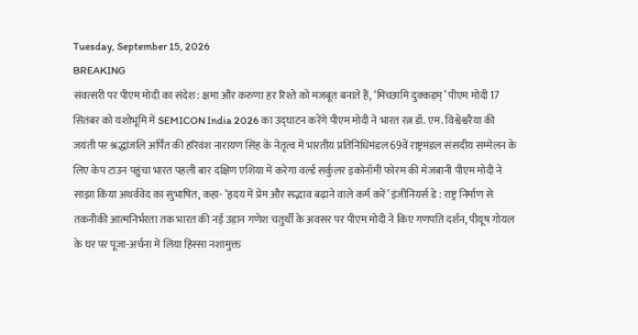Tuesday, September 15, 2026
BREAKING
संवत्सरी पर पीएम मोदी का संदेश: क्षमा और करुणा हर रिश्ते को मजबूत बनाते हैं, ‘मिच्छामि दुक्कड़म्’ पीएम मोदी 17 सितंबर को यशोभूमि में SEMICON India 2026 का उद्घाटन करेंगे पीएम मोदी ने भारत रत्न डॉ. एम. विश्वेश्वरैया की जयंती पर श्रद्धांजलि अर्पित की हरिवंश नारायण सिंह के नेतृत्व में भारतीय प्रतिनिधिमंडल 69वें राष्ट्रमंडल संसदीय सम्मेलन के लिए केप टाउन पहुंचा भारत पहली बार दक्षिण एशिया में करेगा वर्ल्ड सर्कुलर इकोनॉमी फोरम की मेजबानी पीएम मोदी ने साझा किया अथर्ववेद का सुभाषित, कहा- ‘हृदय में प्रेम और सद्भाव बढ़ाने वाले कर्म करें’ इंजीनियर्स डे : राष्ट्र निर्माण से तकनीकी आत्मनिर्भरता तक भारत की नई उड़ान गणेश चतुर्थी के अवसर पर पीएम मोदी ने किए गणपति दर्शन, पीयूष गोयल के घर पर पूजा-अर्चना में लिया हिस्सा नशामुक्त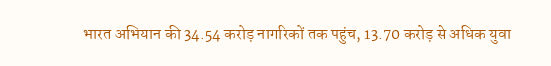भारत अभियान की 34.54 करोड़ नागरिकों तक पहुंच, 13.70 करोड़ से अधिक युवा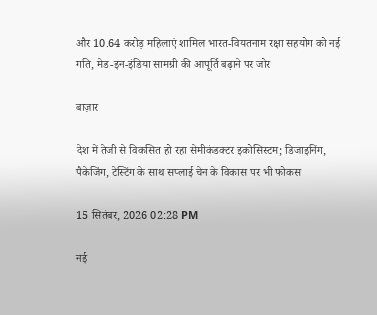और 10.64 करोड़ महिलाएं शामिल भारत-वियतनाम रक्षा सहयोग को नई गति, मेड-इन-इंडिया सामग्री की आपूर्ति बढ़ाने पर जोर

बाज़ार

देश में तेजी से विकसित हो रहा सेमीकंडक्टर इकोसिस्टम; डिजाइनिंग, पैकेजिंग, टेस्टिंग के साथ सप्लाई चेन के विकास पर भी फोकस

15 सितंबर, 2026 02:28 PM

नई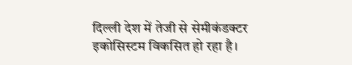दिल्ली देश में तेजी से सेमीकंडक्टर इकोसिस्टम विकसित हो रहा है।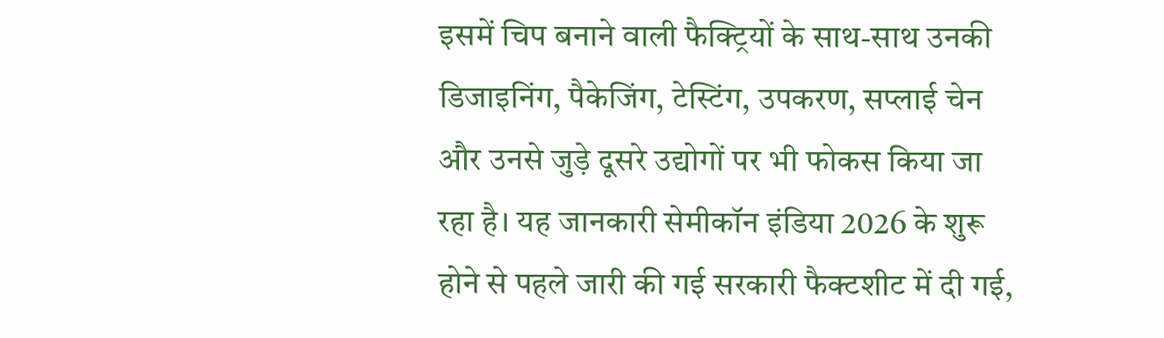इसमें चिप बनाने वाली फैक्ट्रियों के साथ-साथ उनकी डिजाइनिंग, पैकेजिंग, टेस्टिंग, उपकरण, सप्लाई चेन और उनसे जुड़े दूसरे उद्योगों पर भी फोकस किया जा रहा है। यह जानकारी सेमीकॉन इंडिया 2026 के शुरू होने से पहले जारी की गई सरकारी फैक्टशीट में दी गई,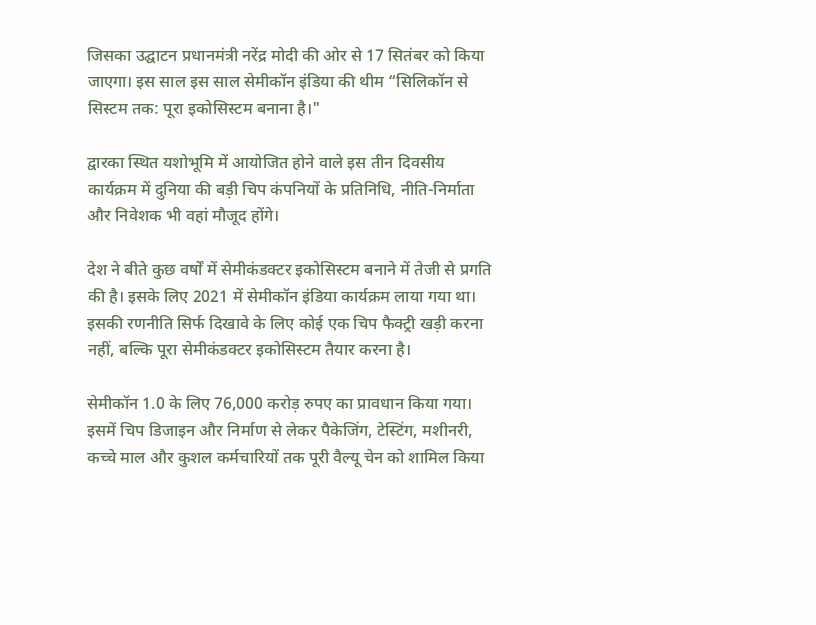जिसका उद्घाटन प्रधानमंत्री नरेंद्र मोदी की ओर से 17 सितंबर को किया जाएगा। इस साल इस साल सेमीकॉन इंडिया की थीम “सिलिकॉन से सिस्टम तक: पूरा इकोसिस्टम बनाना है।"

द्वारका स्थित यशोभूमि में आयोजित होने वाले इस तीन दिवसीय कार्यक्रम में दुनिया की बड़ी चिप कंपनियों के प्रतिनिधि, नीति-निर्माता और निवेशक भी वहां मौजूद होंगे।

देश ने बीते कुछ वर्षों में सेमीकंडक्टर इकोसिस्टम बनाने में तेजी से प्रगति की है। इसके लिए 2021 में सेमीकॉन इंडिया कार्यक्रम लाया गया था। इसकी रणनीति सिर्फ दिखावे के लिए कोई एक चिप फैक्ट्री खड़ी करना नहीं, बल्कि पूरा सेमीकंडक्टर इकोसिस्टम तैयार करना है।

सेमीकॉन 1.0 के लिए 76,000 करोड़ रुपए का प्रावधान किया गया। इसमें चिप डिजाइन और निर्माण से लेकर पैकेजिंग, टेस्टिंग, मशीनरी, कच्चे माल और कुशल कर्मचारियों तक पूरी वैल्यू चेन को शामिल किया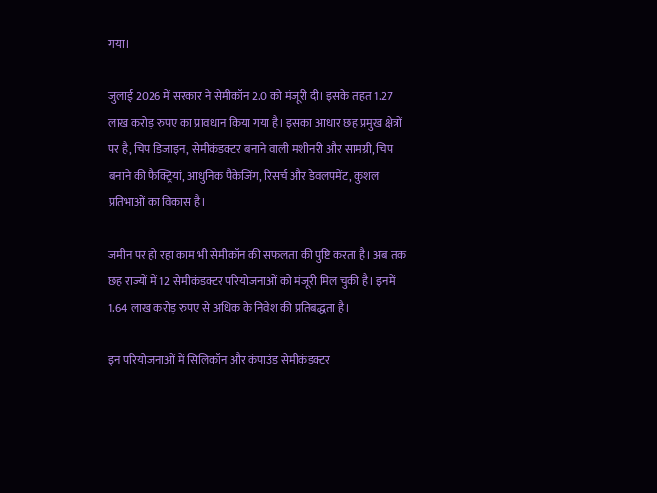गया।

जुलाई 2026 में सरकार ने सेमीकॉन 2.0 को मंजूरी दी। इसके तहत 1.27 लाख करोड़ रुपए का प्रावधान किया गया है। इसका आधार छह प्रमुख क्षेत्रों पर है, चिप डिजाइन, सेमीकंडक्टर बनाने वाली मशीनरी और सामग्री, चिप बनाने की फैक्ट्रियां, आधुनिक पैकेजिंग, रिसर्च और डेवलपमेंट, कुशल प्रतिभाओं का विकास है।

जमीन पर हो रहा काम भी सेमीकॉन की सफलता की पुष्टि करता है। अब तक छह राज्यों में 12 सेमीकंडक्टर परियोजनाओं को मंजूरी मिल चुकी है। इनमें 1.64 लाख करोड़ रुपए से अधिक के निवेश की प्रतिबद्धता है।

इन परियोजनाओं में सिलिकॉन और कंपाउंड सेमीकंडक्टर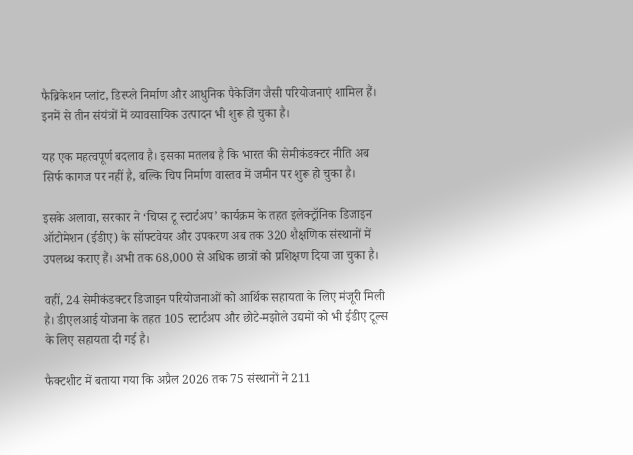फैब्रिकेशन प्लांट, डिस्प्ले निर्माण और आधुनिक पैकेजिंग जैसी परियोजनाएं शामिल हैं। इनमें से तीन संयंत्रों में व्यावसायिक उत्पादन भी शुरू हो चुका है।

यह एक महत्वपूर्ण बदलाव है। इसका मतलब है कि भारत की सेमीकंडक्टर नीति अब सिर्फ कागज पर नहीं है, बल्कि चिप निर्माण वास्तव में जमीन पर शुरू हो चुका है।

इसके अलावा, सरकार ने ‘चिप्स टू स्टार्टअप’ कार्यक्रम के तहत इलेक्ट्रॉनिक डिजाइन ऑटोमेशन (ईडीए) के सॉफ्टवेयर और उपकरण अब तक 320 शैक्षणिक संस्थानों में उपलब्ध कराए हैं। अभी तक 68,000 से अधिक छात्रों को प्रशिक्षण दिया जा चुका है।

वहीं, 24 सेमीकंडक्टर डिजाइन परियोजनाओं को आर्थिक सहायता के लिए मंजूरी मिली है। डीएलआई योजना के तहत 105 स्टार्टअप और छोटे-मझोले उद्यमों को भी ईडीए टूल्स के लिए सहायता दी गई है।

फैक्टशीट में बताया गया कि अप्रैल 2026 तक 75 संस्थानों ने 211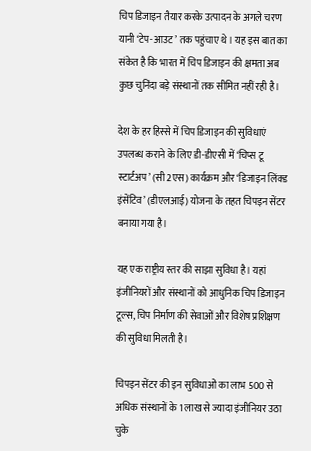चिप डिजाइन तैयार करके उत्पादन के अगले चरण यानी ‘टेप-आउट’ तक पहुंचाए थे। यह इस बात का संकेत है कि भारत में चिप डिजाइन की क्षमता अब कुछ चुनिंदा बड़े संस्थानों तक सीमित नहीं रही है।

देश के हर हिस्से में चिप डिजाइन की सुविधाएं उपलब्ध कराने के लिए डी-डीएसी में ‘चिप्स टू स्टार्टअप’ (सी2एस) कार्यक्रम और ‘डिजाइन लिंक्ड इंसेंटिव’ (डीएलआई) योजना के तहत चिपइन सेंटर बनाया गया है।

यह एक राष्ट्रीय स्तर की साझा सुविधा है। यहां इंजीनियरों और संस्थानों को आधुनिक चिप डिजाइन टूल्स, चिप निर्माण की सेवाओं और विशेष प्रशिक्षण की सुविधा मिलती है।

चिपइन सेंटर की इन सुविधाओं का लाभ 500 से अधिक संस्थानों के 1 लाख से ज्यादा इंजीनियर उठा चुके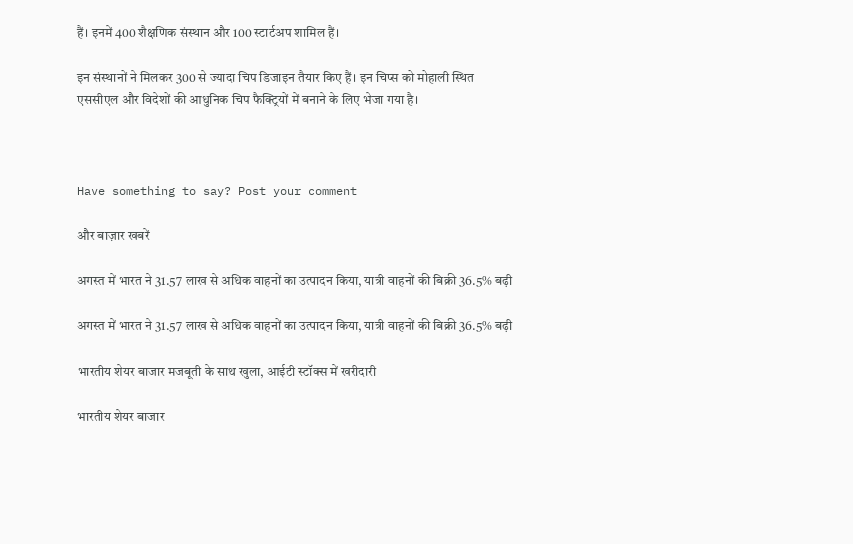हैं। इनमें 400 शैक्षणिक संस्थान और 100 स्टार्टअप शामिल हैं।

इन संस्थानों ने मिलकर 300 से ज्यादा चिप डिजाइन तैयार किए हैं। इन चिप्स को मोहाली स्थित एससीएल और विदेशों की आधुनिक चिप फैक्ट्रियों में बनाने के लिए भेजा गया है।



Have something to say? Post your comment

और बाज़ार खबरें

अगस्त में भारत ने 31.57 लाख से अधिक वाहनों का उत्पादन किया, यात्री वाहनों की बिक्री 36.5% बढ़ी

अगस्त में भारत ने 31.57 लाख से अधिक वाहनों का उत्पादन किया, यात्री वाहनों की बिक्री 36.5% बढ़ी

भारतीय शेयर बाजार मजबूती के साथ खुला, आईटी स्टॉक्स में खरीदारी

भारतीय शेयर बाजार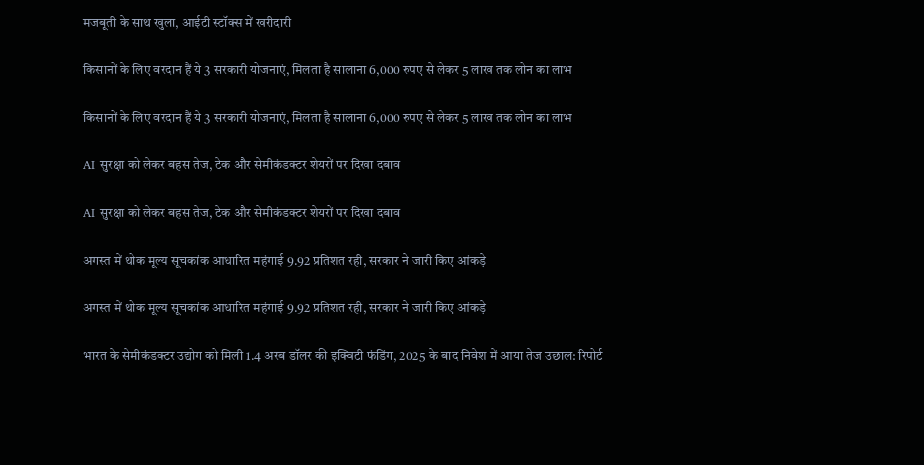मजबूती के साथ खुला, आईटी स्टॉक्स में खरीदारी

किसानों के लिए वरदान हैं ये 3 सरकारी योजनाएं, मिलता है सालाना 6,000 रुपए से लेकर 5 लाख तक लोन का लाभ

किसानों के लिए वरदान हैं ये 3 सरकारी योजनाएं, मिलता है सालाना 6,000 रुपए से लेकर 5 लाख तक लोन का लाभ

AI सुरक्षा को लेकर बहस तेज, टेक और सेमीकंडक्टर शेयरों पर दिखा दबाव

AI सुरक्षा को लेकर बहस तेज, टेक और सेमीकंडक्टर शेयरों पर दिखा दबाव

अगस्त में थोक मूल्य सूचकांक आधारित महंगाई 9.92 प्रतिशत रही, सरकार ने जारी किए आंकड़े

अगस्त में थोक मूल्य सूचकांक आधारित महंगाई 9.92 प्रतिशत रही, सरकार ने जारी किए आंकड़े

भारत के सेमीकंडक्टर उद्योग को मिली 1.4 अरब डॉलर की इक्विटी फंडिंग, 2025 के बाद निवेश में आया तेज उछाल: रिपोर्ट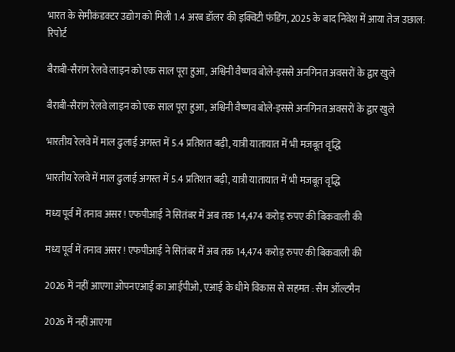भारत के सेमीकंडक्टर उद्योग को मिली 1.4 अरब डॉलर की इक्विटी फंडिंग, 2025 के बाद निवेश में आया तेज उछाल: रिपोर्ट

बैराबी-सैरांग रेलवे लाइन को एक साल पूरा हुआ, अश्विनी वैष्णव बोले-इससे अनगिनत अवसरों के द्वार खुले

बैराबी-सैरांग रेलवे लाइन को एक साल पूरा हुआ, अश्विनी वैष्णव बोले-इससे अनगिनत अवसरों के द्वार खुले

भारतीय रेलवे में माल ढुलाई अगस्त में 5.4 प्रतिशत बढ़ी, यात्री यातायात में भी मजबूत वृद्धि

भारतीय रेलवे में माल ढुलाई अगस्त में 5.4 प्रतिशत बढ़ी, यात्री यातायात में भी मजबूत वृद्धि

मध्य पूर्व में तनाव असर! एफपीआई ने सितंबर में अब तक 14,474 करोड़ रुपए की बिकवाली की

मध्य पूर्व में तनाव असर! एफपीआई ने सितंबर में अब तक 14,474 करोड़ रुपए की बिकवाली की

2026 में नहीं आएगा ओपनएआई का आईपीओ, एआई के धीमे विकास से सहमत : सैम ऑल्टमैन

2026 में नहीं आएगा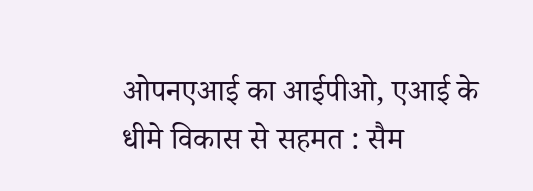ओपनएआई का आईपीओ, एआई के धीमे विकास से सहमत : सैम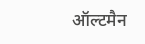ऑल्टमैन